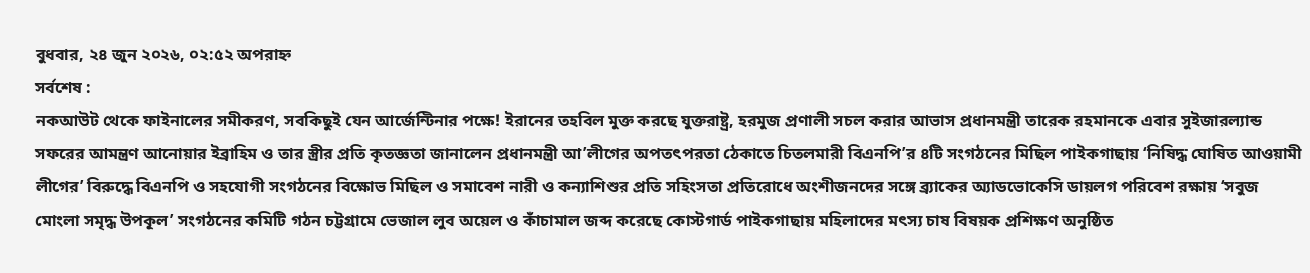বুধবার, ২৪ জুন ২০২৬, ০২:৫২ অপরাহ্ন
সর্বশেষ :
নকআউট থেকে ফাইনালের সমীকরণ, সবকিছুই যেন আর্জেন্টিনার পক্ষে! ইরানের তহবিল মুক্ত করছে যুক্তরাষ্ট্র, হরমুজ প্রণালী সচল করার আভাস প্রধানমন্ত্রী তারেক রহমানকে এবার সুইজারল্যান্ড সফরের আমন্ত্রণ আনোয়ার ইব্রাহিম ও তার স্ত্রীর প্রতি কৃতজ্ঞতা জানালেন প্রধানমন্ত্রী আ’লীগের অপতৎপরতা ঠেকাতে চিতলমারী বিএনপি’র ৪টি সংগঠনের মিছিল পাইকগাছায় ‘নিষিদ্ধ ঘোষিত আওয়ামী লীগের’ বিরুদ্ধে বিএনপি ও সহযোগী সংগঠনের বিক্ষোভ মিছিল ও সমাবেশ নারী ও কন্যাশিশুর প্রতি সহিংসতা প্রতিরোধে অংশীজনদের সঙ্গে ব্র্যাকের অ্যাডভোকেসি ডায়লগ পরিবেশ রক্ষায় ‘সবুজ মোংলা সমৃদ্ধ উপকূল’ সংগঠনের কমিটি গঠন চট্টগ্রামে ভেজাল লুব অয়েল ও কাঁচামাল জব্দ করেছে কোস্টগার্ড পাইকগাছায় মহিলাদের মৎস্য চাষ বিষয়ক প্রশিক্ষণ অনুষ্ঠিত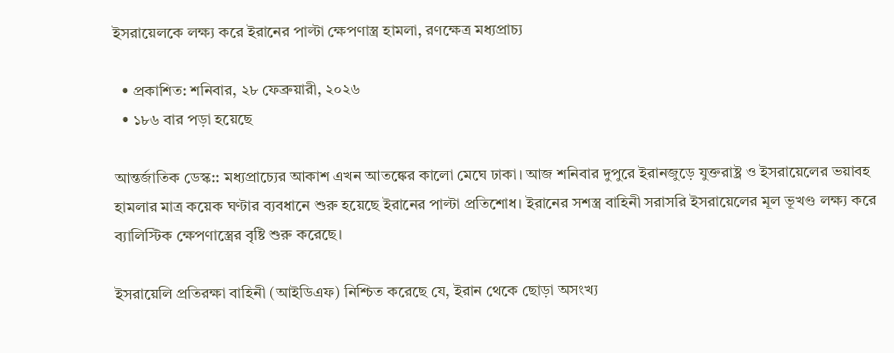ইসরায়েলকে লক্ষ্য করে ইরানের পাল্টা ক্ষেপণাস্ত্র হামলা, রণক্ষেত্র মধ্যপ্রাচ্য

  • প্রকাশিত: শনিবার, ২৮ ফেব্রুয়ারী, ২০২৬
  • ১৮৬ বার পড়া হয়েছে

আন্তর্জাতিক ডেস্ক:: মধ্যপ্রাচ্যের আকাশ এখন আতঙ্কের কালো মেঘে ঢাকা। আজ শনিবার দুপুরে ইরানজুড়ে যুক্তরাষ্ট্র ও ইসরায়েলের ভয়াবহ হামলার মাত্র কয়েক ঘণ্টার ব্যবধানে শুরু হয়েছে ইরানের পাল্টা প্রতিশোধ। ইরানের সশস্ত্র বাহিনী সরাসরি ইসরায়েলের মূল ভূখণ্ড লক্ষ্য করে ব্যালিস্টিক ক্ষেপণাস্ত্রের বৃষ্টি শুরু করেছে।

ইসরায়েলি প্রতিরক্ষা বাহিনী (আইডিএফ) নিশ্চিত করেছে যে, ইরান থেকে ছোড়া অসংখ্য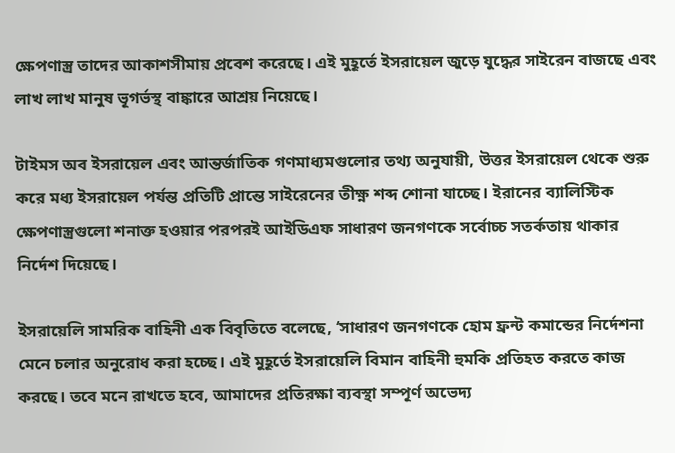ক্ষেপণাস্ত্র তাদের আকাশসীমায় প্রবেশ করেছে। এই মুহূর্তে ইসরায়েল জুড়ে যুদ্ধের সাইরেন বাজছে এবং লাখ লাখ মানুষ ভূগর্ভস্থ বাঙ্কারে আশ্রয় নিয়েছে।

টাইমস অব ইসরায়েল এবং আন্তর্জাতিক গণমাধ্যমগুলোর তথ্য অনুযায়ী, উত্তর ইসরায়েল থেকে শুরু করে মধ্য ইসরায়েল পর্যন্ত প্রতিটি প্রান্তে সাইরেনের তীক্ষ্ণ শব্দ শোনা যাচ্ছে। ইরানের ব্যালিস্টিক ক্ষেপণাস্ত্রগুলো শনাক্ত হওয়ার পরপরই আইডিএফ সাধারণ জনগণকে সর্বোচ্চ সতর্কতায় থাকার নির্দেশ দিয়েছে।

ইসরায়েলি সামরিক বাহিনী এক বিবৃতিতে বলেছে, ‘সাধারণ জনগণকে হোম ফ্রন্ট কমান্ডের নির্দেশনা মেনে চলার অনুরোধ করা হচ্ছে। এই মুহূর্তে ইসরায়েলি বিমান বাহিনী হুমকি প্রতিহত করতে কাজ করছে। তবে মনে রাখতে হবে, আমাদের প্রতিরক্ষা ব্যবস্থা সম্পূর্ণ অভেদ্য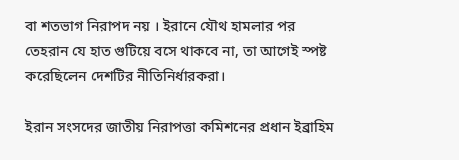বা শতভাগ নিরাপদ নয় । ইরানে যৌথ হামলার পর তেহরান যে হাত গুটিয়ে বসে থাকবে না, তা আগেই স্পষ্ট করেছিলেন দেশটির নীতিনির্ধারকরা।

ইরান সংসদের জাতীয় নিরাপত্তা কমিশনের প্রধান ইব্রাহিম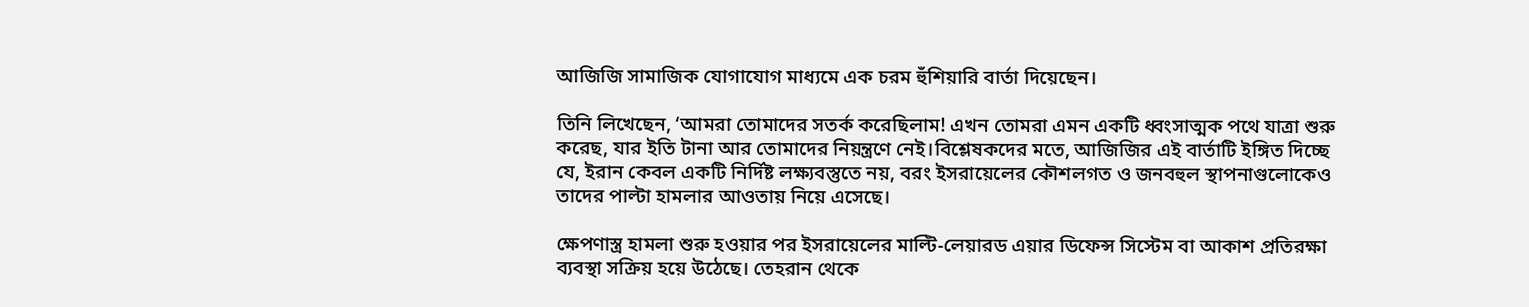আজিজি সামাজিক যোগাযোগ মাধ্যমে এক চরম হুঁশিয়ারি বার্তা দিয়েছেন।

তিনি লিখেছেন, ‘আমরা তোমাদের সতর্ক করেছিলাম! এখন তোমরা এমন একটি ধ্বংসাত্মক পথে যাত্রা শুরু করেছ, যার ইতি টানা আর তোমাদের নিয়ন্ত্রণে নেই।বিশ্লেষকদের মতে, আজিজির এই বার্তাটি ইঙ্গিত দিচ্ছে যে, ইরান কেবল একটি নির্দিষ্ট লক্ষ্যবস্তুতে নয়, বরং ইসরায়েলের কৌশলগত ও জনবহুল স্থাপনাগুলোকেও তাদের পাল্টা হামলার আওতায় নিয়ে এসেছে।

ক্ষেপণাস্ত্র হামলা শুরু হওয়ার পর ইসরায়েলের মাল্টি-লেয়ারড এয়ার ডিফেন্স সিস্টেম বা আকাশ প্রতিরক্ষা ব্যবস্থা সক্রিয় হয়ে উঠেছে। তেহরান থেকে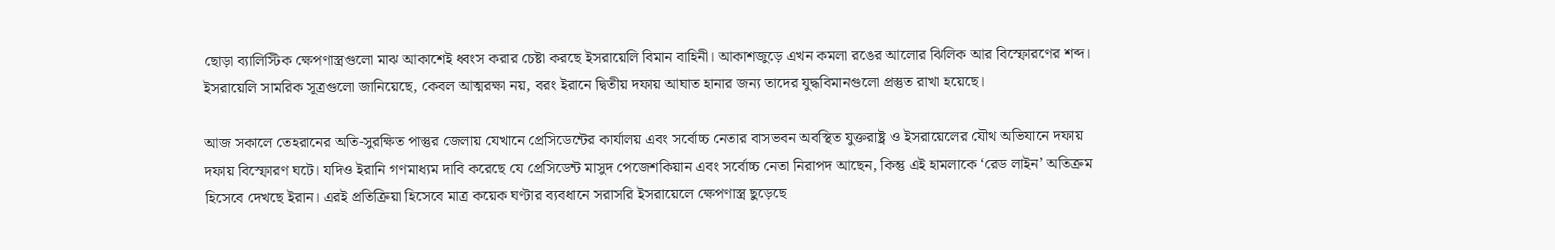ছোড়া ব্যালিস্টিক ক্ষেপণাস্ত্রগুলো মাঝ আকাশেই ধ্বংস করার চেষ্টা করছে ইসরায়েলি বিমান বাহিনী। আকাশজুড়ে এখন কমলা রঙের আলোর ঝিলিক আর বিস্ফোরণের শব্দ। ইসরায়েলি সামরিক সূত্রগুলো জানিয়েছে, কেবল আত্মরক্ষা নয়, বরং ইরানে দ্বিতীয় দফায় আঘাত হানার জন্য তাদের যুদ্ধবিমানগুলো প্রস্তুত রাখা হয়েছে।

আজ সকালে তেহরানের অতি-সুরক্ষিত পাস্তুর জেলায় যেখানে প্রেসিডেন্টের কার্যালয় এবং সর্বোচ্চ নেতার বাসভবন অবস্থিত যুক্তরাষ্ট্র ও ইসরায়েলের যৌথ অভিযানে দফায় দফায় বিস্ফোরণ ঘটে। যদিও ইরানি গণমাধ্যম দাবি করেছে যে প্রেসিডেন্ট মাসুদ পেজেশকিয়ান এবং সর্বোচ্চ নেতা নিরাপদ আছেন, কিন্তু এই হামলাকে ‘রেড লাইন’ অতিক্রম হিসেবে দেখছে ইরান। এরই প্রতিক্রিয়া হিসেবে মাত্র কয়েক ঘণ্টার ব্যবধানে সরাসরি ইসরায়েলে ক্ষেপণাস্ত্র ছুড়েছে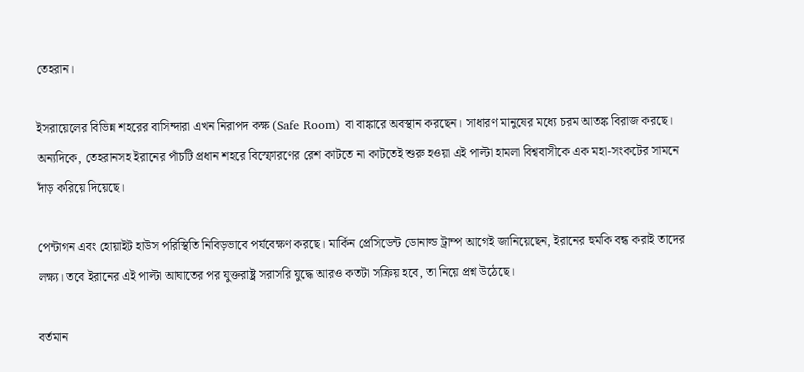তেহরান।

ইসরায়েলের বিভিন্ন শহরের বাসিন্দারা এখন নিরাপদ কক্ষ (Safe Room) বা বাঙ্কারে অবস্থান করছেন। সাধারণ মানুষের মধ্যে চরম আতঙ্ক বিরাজ করছে। অন্যদিকে, তেহরানসহ ইরানের পাঁচটি প্রধান শহরে বিস্ফোরণের রেশ কাটতে না কাটতেই শুরু হওয়া এই পাল্টা হামলা বিশ্ববাসীকে এক মহা-সংকটের সামনে দাঁড় করিয়ে দিয়েছে।

পেন্টাগন এবং হোয়াইট হাউস পরিস্থিতি নিবিড়ভাবে পর্যবেক্ষণ করছে। মার্কিন প্রেসিডেন্ট ডোনাল্ড ট্রাম্প আগেই জানিয়েছেন, ইরানের হুমকি বন্ধ করাই তাদের লক্ষ্য। তবে ইরানের এই পাল্টা আঘাতের পর যুক্তরাষ্ট্র সরাসরি যুদ্ধে আরও কতটা সক্রিয় হবে, তা নিয়ে প্রশ্ন উঠেছে।

বর্তমান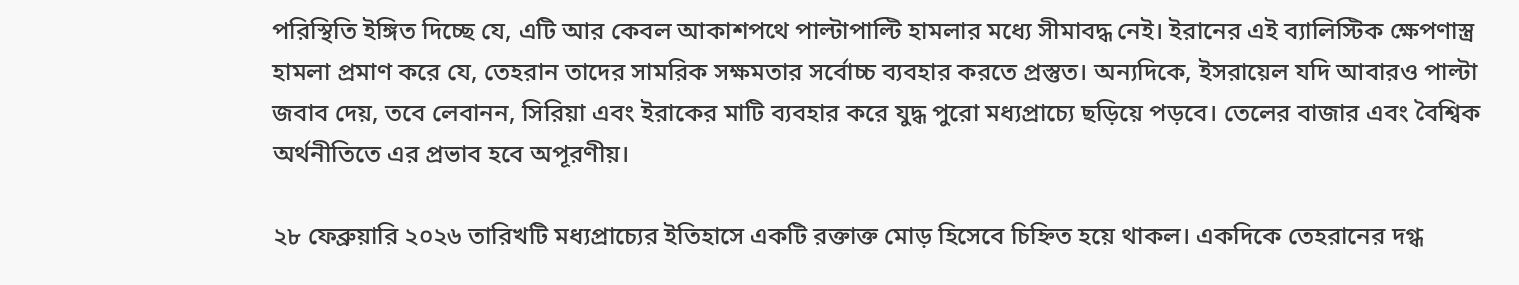পরিস্থিতি ইঙ্গিত দিচ্ছে যে, এটি আর কেবল আকাশপথে পাল্টাপাল্টি হামলার মধ্যে সীমাবদ্ধ নেই। ইরানের এই ব্যালিস্টিক ক্ষেপণাস্ত্র হামলা প্রমাণ করে যে, তেহরান তাদের সামরিক সক্ষমতার সর্বোচ্চ ব্যবহার করতে প্রস্তুত। অন্যদিকে, ইসরায়েল যদি আবারও পাল্টা জবাব দেয়, তবে লেবানন, সিরিয়া এবং ইরাকের মাটি ব্যবহার করে যুদ্ধ পুরো মধ্যপ্রাচ্যে ছড়িয়ে পড়বে। তেলের বাজার এবং বৈশ্বিক অর্থনীতিতে এর প্রভাব হবে অপূরণীয়।

২৮ ফেব্রুয়ারি ২০২৬ তারিখটি মধ্যপ্রাচ্যের ইতিহাসে একটি রক্তাক্ত মোড় হিসেবে চিহ্নিত হয়ে থাকল। একদিকে তেহরানের দগ্ধ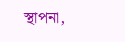স্থাপনা,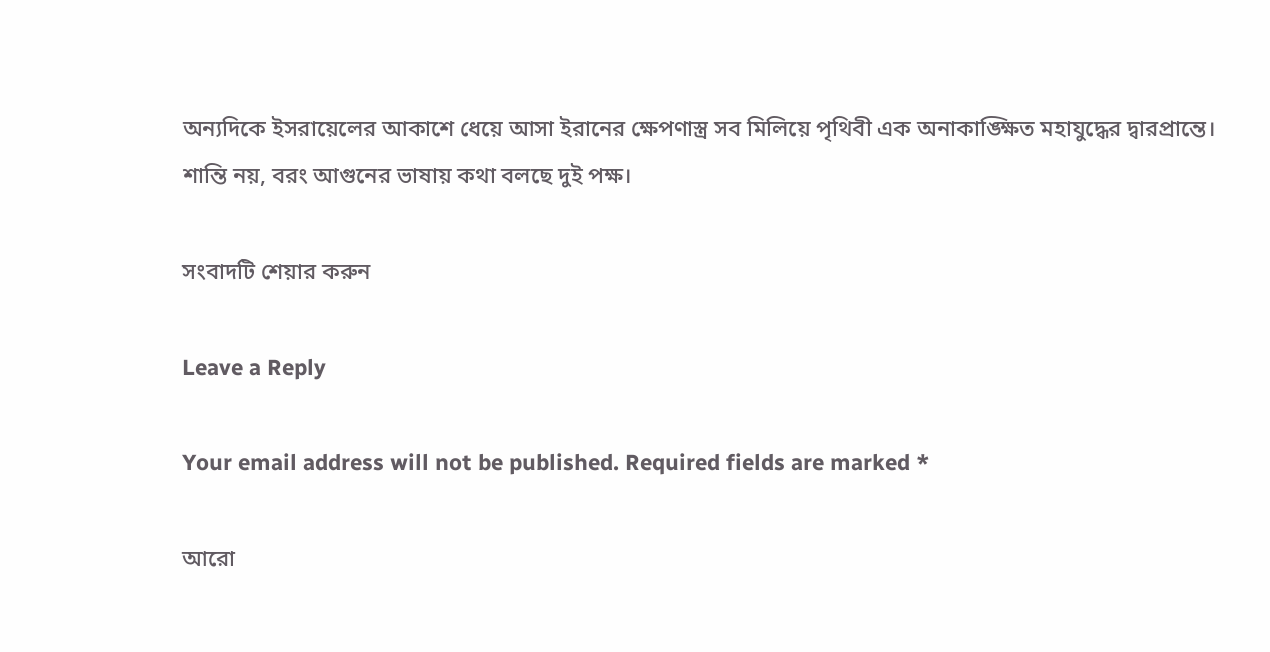অন্যদিকে ইসরায়েলের আকাশে ধেয়ে আসা ইরানের ক্ষেপণাস্ত্র সব মিলিয়ে পৃথিবী এক অনাকাঙ্ক্ষিত মহাযুদ্ধের দ্বারপ্রান্তে। শান্তি নয়, বরং আগুনের ভাষায় কথা বলছে দুই পক্ষ।

সংবাদটি শেয়ার করুন

Leave a Reply

Your email address will not be published. Required fields are marked *

আরো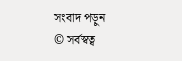সংবাদ পড়ুন
© সর্বস্বত্ব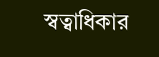স্বত্বাধিকার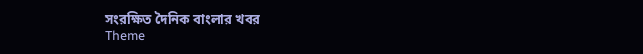সংরক্ষিত দৈনিক বাংলার খবর
Theme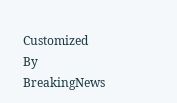Customized By BreakingNews